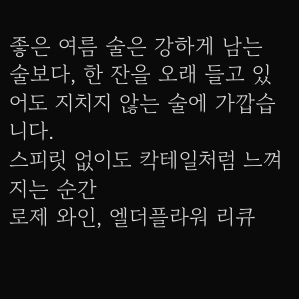좋은 여름 술은 강하게 남는 술보다, 한 잔을 오래 들고 있어도 지치지 않는 술에 가깝습니다.
스피릿 없이도 칵테일처럼 느껴지는 순간
로제 와인, 엘더플라워 리큐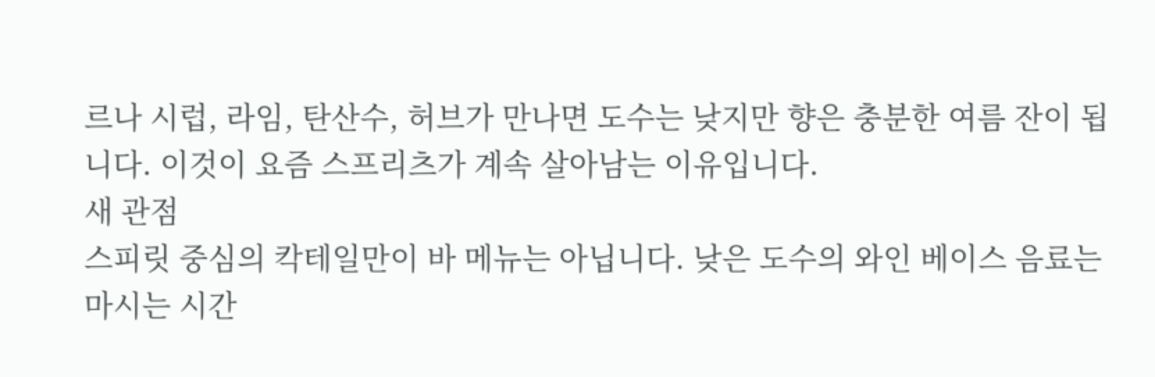르나 시럽, 라임, 탄산수, 허브가 만나면 도수는 낮지만 향은 충분한 여름 잔이 됩니다. 이것이 요즘 스프리츠가 계속 살아남는 이유입니다.
새 관점
스피릿 중심의 칵테일만이 바 메뉴는 아닙니다. 낮은 도수의 와인 베이스 음료는 마시는 시간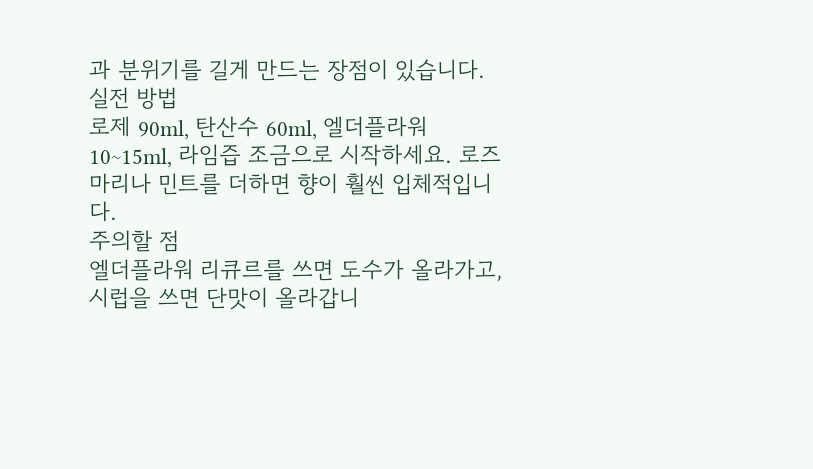과 분위기를 길게 만드는 장점이 있습니다.
실전 방법
로제 90ml, 탄산수 60ml, 엘더플라워 10~15ml, 라임즙 조금으로 시작하세요. 로즈마리나 민트를 더하면 향이 훨씬 입체적입니다.
주의할 점
엘더플라워 리큐르를 쓰면 도수가 올라가고, 시럽을 쓰면 단맛이 올라갑니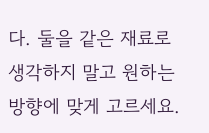다. 둘을 같은 재료로 생각하지 말고 원하는 방향에 맞게 고르세요.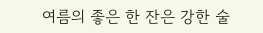여름의 좋은 한 잔은 강한 술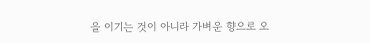을 이기는 것이 아니라 가벼운 향으로 오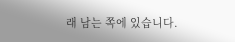래 남는 쪽에 있습니다.